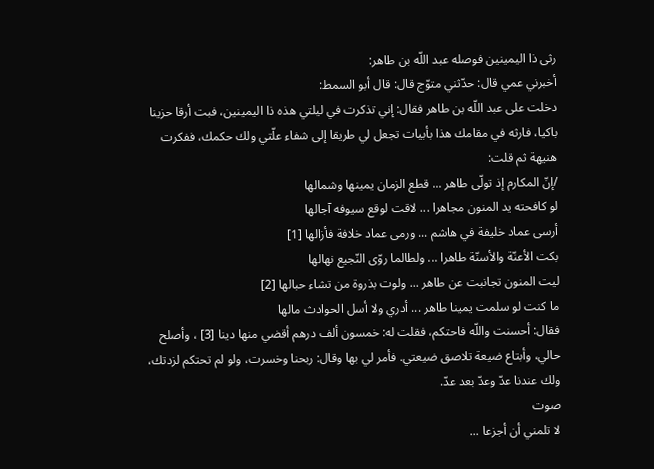رثى ذا اليمينين فوصله عبد اللّه بن طاهر:
أخبرني عمي قال: حدّثني متوّج قال: قال أبو السمط:
دخلت على عبد اللّه بن طاهر فقال: إني تذكرت في ليلتي هذه ذا اليمينين، فبت أرقا حزينا باكيا، فارثه في مقامك هذا بأبيات تجعل لي طريقا إلى شفاء علّتي ولك حكمك، ففكرت هنيهة ثم قلت:
/إنّ المكارم إذ تولّى طاهر ... قطع الزمان يمينها وشمالها
لو كافحته يد المنون مجاهرا ... لاقت لوقع سيوفه آجالها
أرسى عماد خليفة في هاشم ... ورمى عماد خلافة فأزالها [1]
بكت الأعنّة والأسنّة طاهرا ... ولطالما روّى النّجيع نهالها
ليت المنون تجانبت عن طاهر ... ولوت بذروة من تشاء حبالها [2]
ما كنت لو سلمت يمينا طاهر ... أدري ولا أسل الحوادث مالها
فقال: أحسنت واللّه فاحتكم، فقلت له: خمسون ألف درهم أقضي منها دينا [3] ، وأصلح حالي، وأبتاع ضيعة تلاصق ضيعتي. فأمر لي بها وقال: ربحنا وخسرت، ولو لم تحتكم لزدتك، ولك عندنا عدّ وعدّ بعد عدّ.
صوت
لا تلمني أن أجزعا ...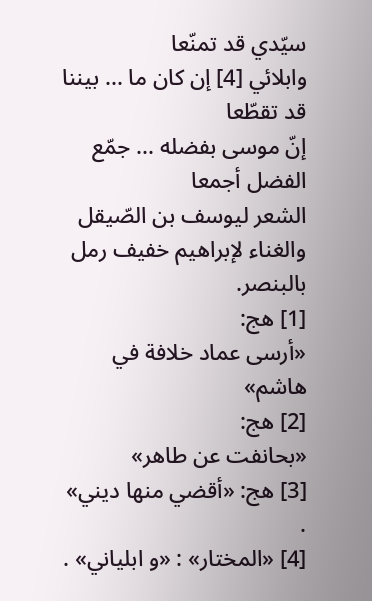سيّدي قد تمنّعا
وابلائي [4] إن كان ما ... بيننا قد تقطّعا
إنّ موسى بفضله ... جمّع الفضل أجمعا
الشعر ليوسف بن الصّيقل والغناء لإبراهيم خفيف رمل بالبنصر.
[1] هج:
«أرسى عماد خلافة في هاشم»
[2] هج:
«بحانفت عن طاهر»
[3] هج: «أقضي منها ديني» .
[4] «المختار» : «و ابلياني» .